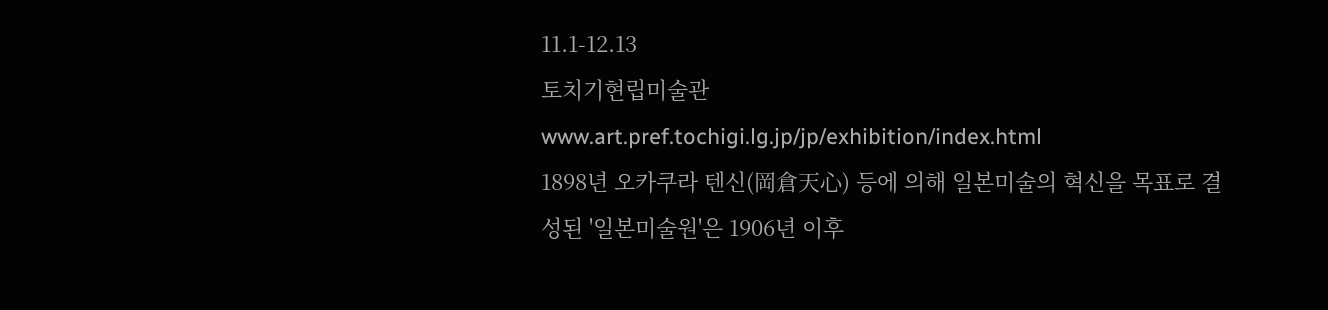11.1-12.13
토치기현립미술관
www.art.pref.tochigi.lg.jp/jp/exhibition/index.html
1898년 오카쿠라 텐신(岡倉天心) 등에 의해 일본미술의 혁신을 목표로 결성된 '일본미술원'은 1906년 이후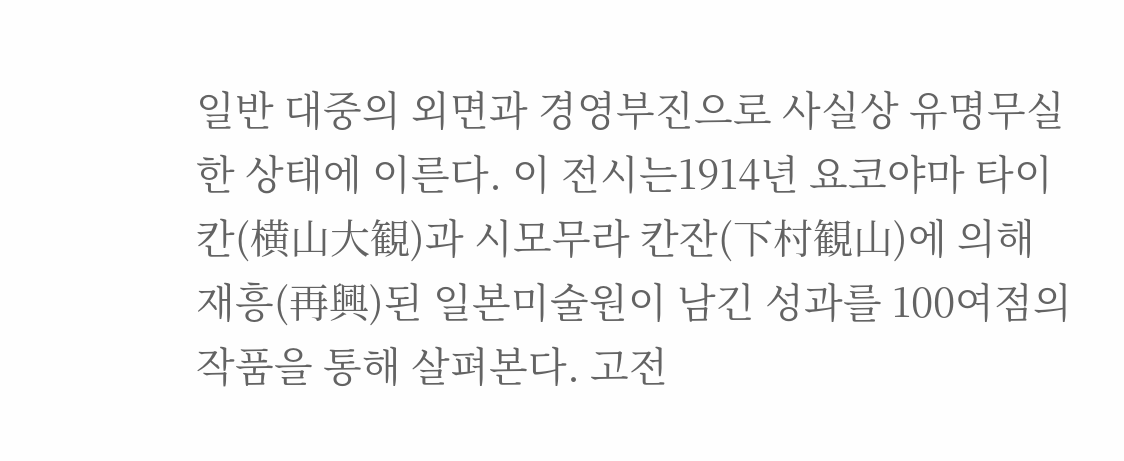일반 대중의 외면과 경영부진으로 사실상 유명무실한 상태에 이른다. 이 전시는1914년 요코야마 타이칸(横山大観)과 시모무라 칸잔(下村観山)에 의해 재흥(再興)된 일본미술원이 남긴 성과를 100여점의 작품을 통해 살펴본다. 고전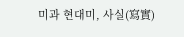미과 현대미, 사실(寫實)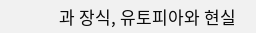과 장식, 유토피아와 현실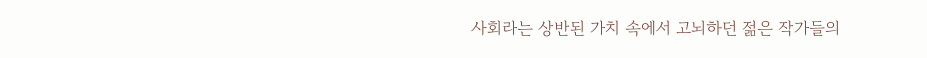사회라는 상반된 가치 속에서 고뇌하던 젊은 작가들의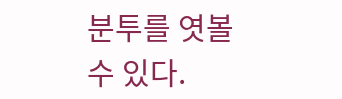분투를 엿볼 수 있다.